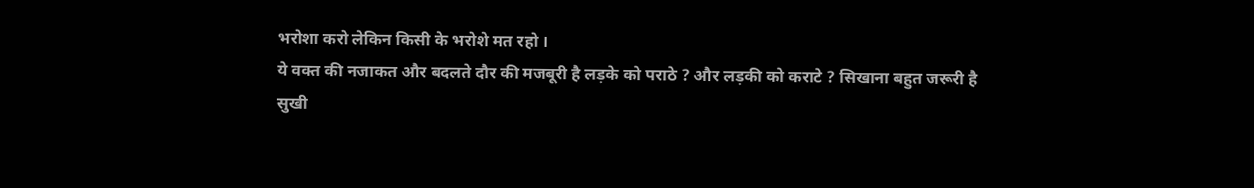भरोशा करो लेकिन किसी के भरोशे मत रहो ।
ये वक्त की नजाकत और बदलते दौर की मजबूरी है लड़के को पराठे ? और लड़की को कराटे ? सिखाना बहुत जरूरी है
सुखी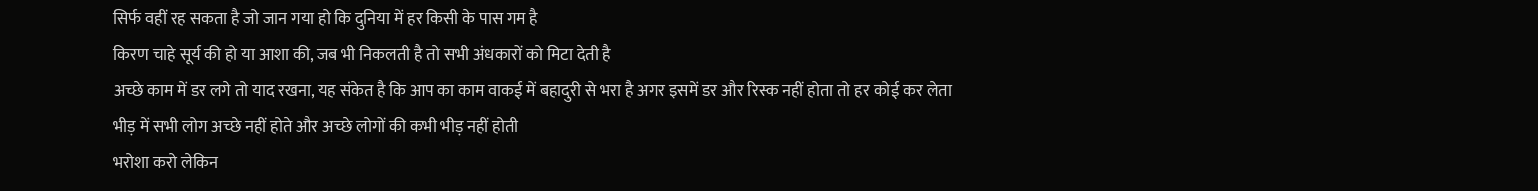सिर्फ वहीं रह सकता है जो जान गया हो कि दुनिया में हर किसी के पास गम है
किरण चाहे सूर्य की हो या आशा की, जब भी निकलती है तो सभी अंधकारों को मिटा देती है
अच्छे काम में डर लगे तो याद रखना, यह संकेत है कि आप का काम वाकई में बहादुरी से भरा है अगर इसमें डर और रिस्क नहीं होता तो हर कोई कर लेता
भीड़ में सभी लोग अच्छे नहीं होते और अच्छे लोगों की कभी भीड़ नहीं होती
भरोशा करो लेकिन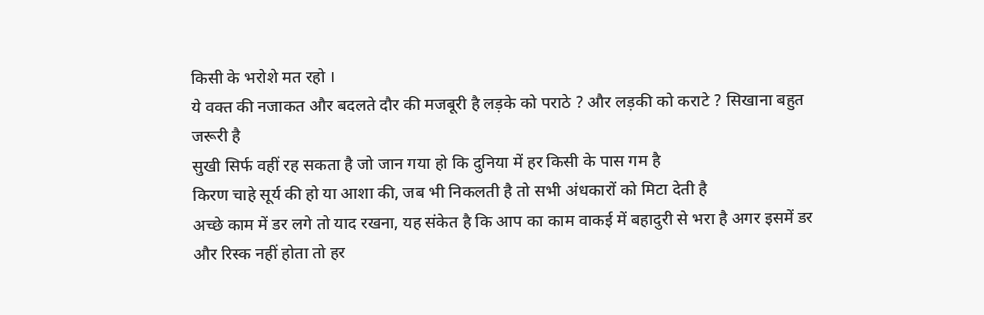किसी के भरोशे मत रहो ।
ये वक्त की नजाकत और बदलते दौर की मजबूरी है लड़के को पराठे ? और लड़की को कराटे ? सिखाना बहुत जरूरी है
सुखी सिर्फ वहीं रह सकता है जो जान गया हो कि दुनिया में हर किसी के पास गम है
किरण चाहे सूर्य की हो या आशा की, जब भी निकलती है तो सभी अंधकारों को मिटा देती है
अच्छे काम में डर लगे तो याद रखना, यह संकेत है कि आप का काम वाकई में बहादुरी से भरा है अगर इसमें डर और रिस्क नहीं होता तो हर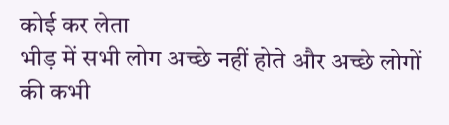कोई कर लेता
भीड़ में सभी लोग अच्छे नहीं होते और अच्छे लोगों की कभी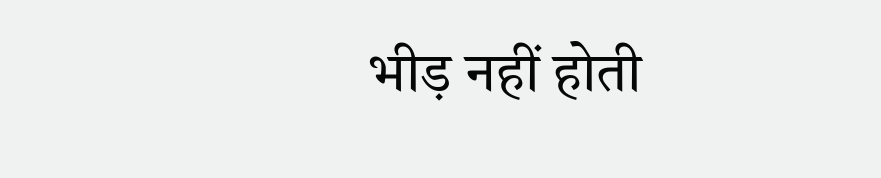भीड़ नहीं होती